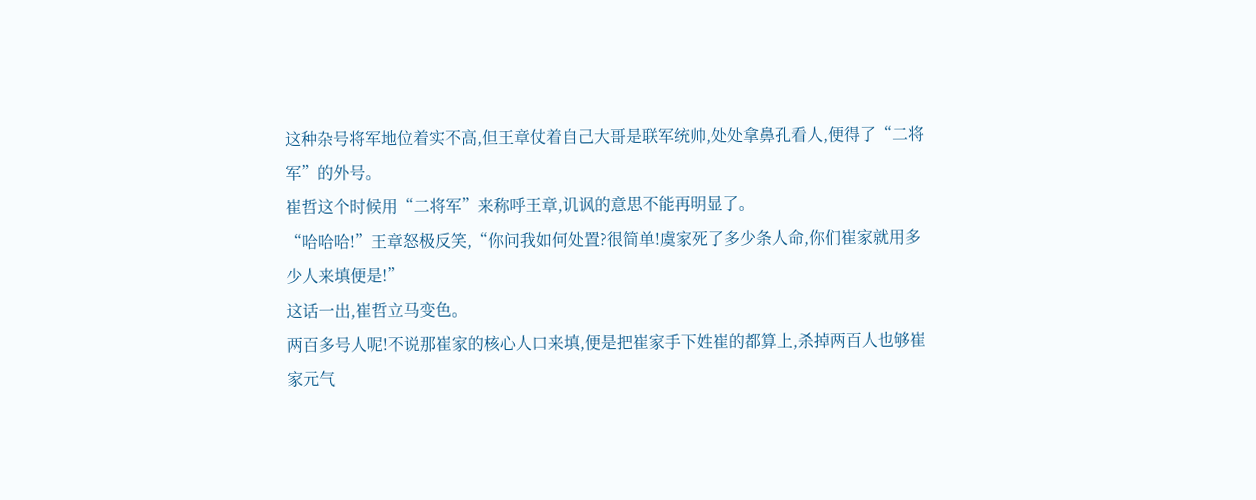这种杂号将军地位着实不高,但王章仗着自己大哥是联军统帅,处处拿鼻孔看人,便得了“二将军”的外号。
崔哲这个时候用“二将军”来称呼王章,讥讽的意思不能再明显了。
“哈哈哈!”王章怒极反笑,“你问我如何处置?很简单!虞家死了多少条人命,你们崔家就用多少人来填便是!”
这话一出,崔哲立马变色。
两百多号人呢!不说那崔家的核心人口来填,便是把崔家手下姓崔的都算上,杀掉两百人也够崔家元气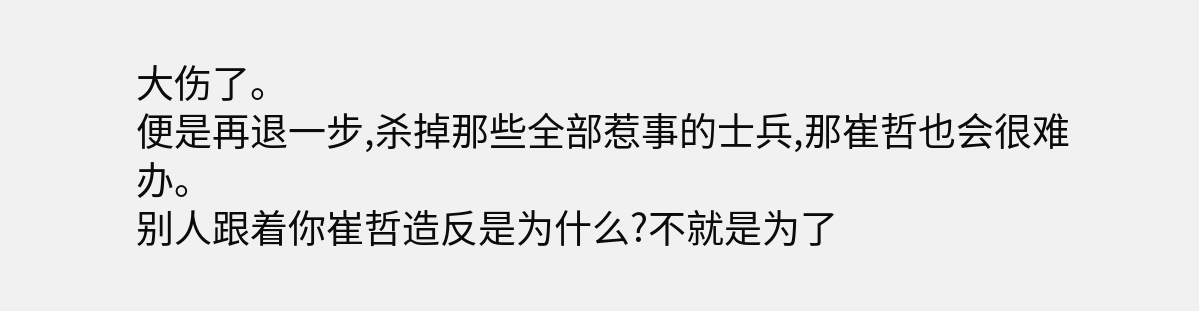大伤了。
便是再退一步,杀掉那些全部惹事的士兵,那崔哲也会很难办。
别人跟着你崔哲造反是为什么?不就是为了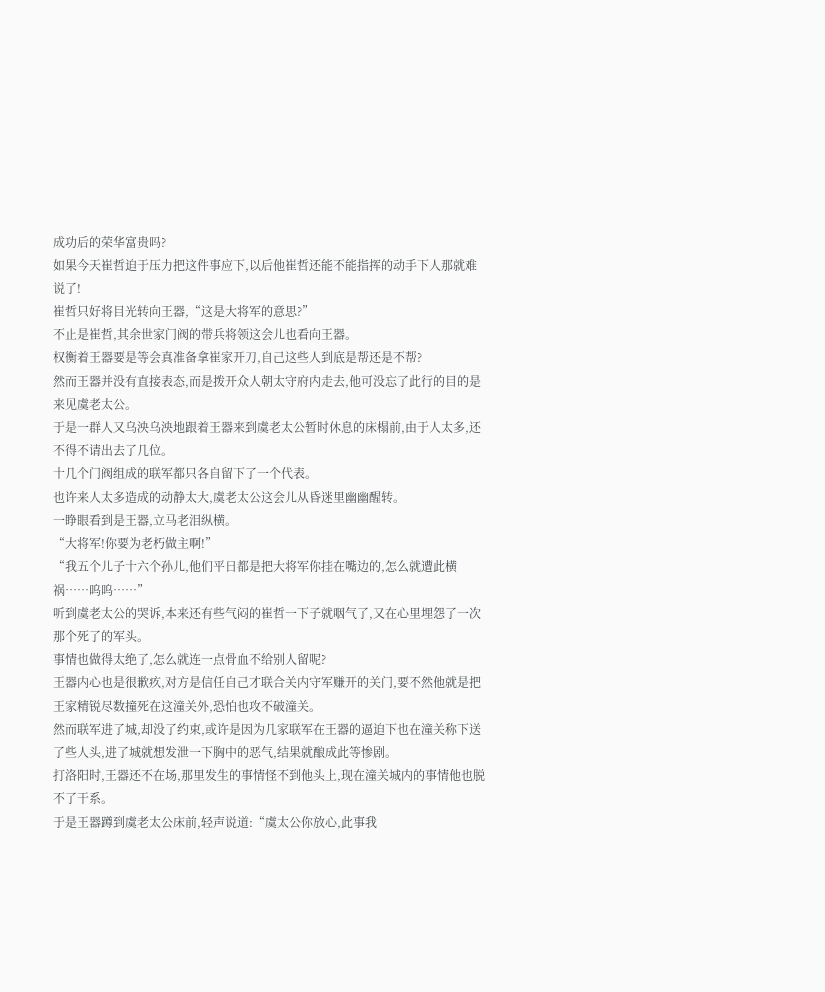成功后的荣华富贵吗?
如果今天崔哲迫于压力把这件事应下,以后他崔哲还能不能指挥的动手下人那就难说了!
崔哲只好将目光转向王器,“这是大将军的意思?”
不止是崔哲,其余世家门阀的带兵将领这会儿也看向王器。
权衡着王器要是等会真准备拿崔家开刀,自己这些人到底是帮还是不帮?
然而王器并没有直接表态,而是拨开众人朝太守府内走去,他可没忘了此行的目的是来见虞老太公。
于是一群人又乌泱乌泱地跟着王器来到虞老太公暂时休息的床榻前,由于人太多,还不得不请出去了几位。
十几个门阀组成的联军都只各自留下了一个代表。
也许来人太多造成的动静太大,虞老太公这会儿从昏迷里幽幽醒转。
一睁眼看到是王器,立马老泪纵横。
“大将军!你要为老朽做主啊!”
“我五个儿子十六个孙儿,他们平日都是把大将军你挂在嘴边的,怎么就遭此横祸……呜呜……”
听到虞老太公的哭诉,本来还有些气闷的崔哲一下子就咽气了,又在心里埋怨了一次那个死了的军头。
事情也做得太绝了,怎么就连一点骨血不给别人留呢?
王器内心也是很歉疚,对方是信任自己才联合关内守军赚开的关门,要不然他就是把王家精锐尽数撞死在这潼关外,恐怕也攻不破潼关。
然而联军进了城,却没了约束,或许是因为几家联军在王器的逼迫下也在潼关称下送了些人头,进了城就想发泄一下胸中的恶气,结果就酿成此等惨剧。
打洛阳时,王器还不在场,那里发生的事情怪不到他头上,现在潼关城内的事情他也脱不了干系。
于是王器蹲到虞老太公床前,轻声说道:“虞太公你放心,此事我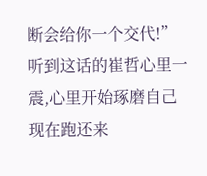断会给你一个交代!”
听到这话的崔哲心里一震,心里开始琢磨自己现在跑还来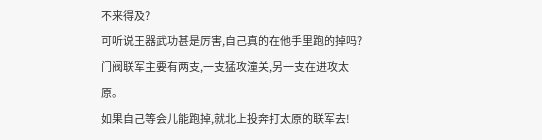不来得及?
可听说王器武功甚是厉害,自己真的在他手里跑的掉吗?
门阀联军主要有两支,一支猛攻潼关,另一支在进攻太原。
如果自己等会儿能跑掉,就北上投奔打太原的联军去!